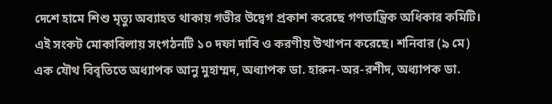দেশে হামে শিশু মৃত্যু অব্যাহত থাকায় গভীর উদ্বেগ প্রকাশ করেছে গণতান্ত্রিক অধিকার কমিটি। এই সংকট মোকাবিলায় সংগঠনটি ১০ দফা দাবি ও করণীয় উত্থাপন করেছে। শনিবার (৯ মে) এক যৌথ বিবৃতিতে অধ্যাপক আনু মুহাম্মদ, অধ্যাপক ডা. হারুন-অর-রশীদ, অধ্যাপক ডা.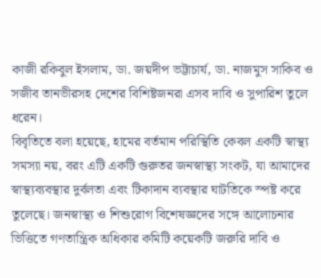কাজী রকিবুল ইসলাম, ডা. জয়দীপ ভট্টাচার্য, ডা. নাজমুস সাকিব ও সজীব তানভীরসহ দেশের বিশিষ্টজনরা এসব দাবি ও সুপারিশ তুলে ধরেন।
বিবৃতিতে বলা হয়েছে, হামের বর্তমান পরিস্থিতি কেবল একটি স্বাস্থ্য সমস্যা নয়, বরং এটি একটি গুরুতর জনস্বাস্থ্য সংকট, যা আমাদের স্বাস্থ্যব্যবস্থার দুর্বলতা এবং টিকাদান ব্যবস্থার ঘাটতিকে স্পষ্ট করে তুলেছে। জনস্বাস্থ্য ও শিশুরোগ বিশেষজ্ঞদের সঙ্গে আলোচনার ভিত্তিতে গণতান্ত্রিক অধিকার কমিটি কয়েকটি জরুরি দাবি ও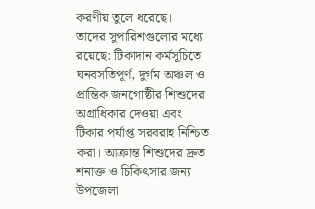করণীয় তুলে ধরেছে।
তাদের সুপারিশগুলোর মধ্যে রয়েছে: টিকাদান কর্মসূচিতে ঘনবসতিপূর্ণ, দুর্গম অঞ্চল ও প্রান্তিক জনগোষ্ঠীর শিশুদের অগ্রাধিকার দেওয়া এবং টিকার পর্যাপ্ত সরবরাহ নিশ্চিত করা। আক্রান্ত শিশুদের দ্রুত শনাক্ত ও চিকিৎসার জন্য উপজেলা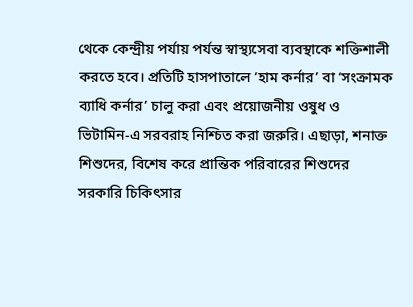থেকে কেন্দ্রীয় পর্যায় পর্যন্ত স্বাস্থ্যসেবা ব্যবস্থাকে শক্তিশালী করতে হবে। প্রতিটি হাসপাতালে ‘হাম কর্নার’ বা ‘সংক্রামক ব্যাধি কর্নার’ চালু করা এবং প্রয়োজনীয় ওষুধ ও ভিটামিন-এ সরবরাহ নিশ্চিত করা জরুরি। এছাড়া, শনাক্ত শিশুদের, বিশেষ করে প্রান্তিক পরিবারের শিশুদের সরকারি চিকিৎসার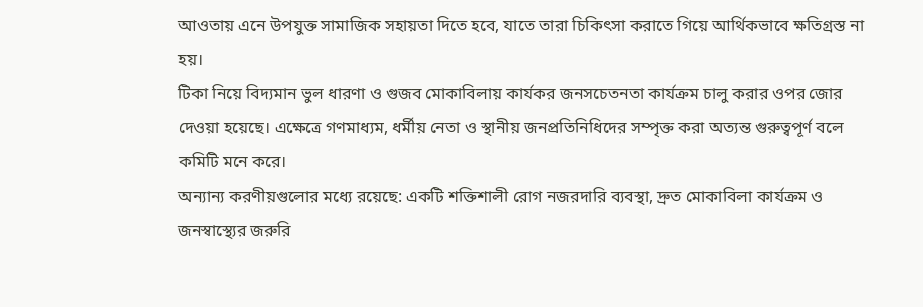আওতায় এনে উপযুক্ত সামাজিক সহায়তা দিতে হবে, যাতে তারা চিকিৎসা করাতে গিয়ে আর্থিকভাবে ক্ষতিগ্রস্ত না হয়।
টিকা নিয়ে বিদ্যমান ভুল ধারণা ও গুজব মোকাবিলায় কার্যকর জনসচেতনতা কার্যক্রম চালু করার ওপর জোর দেওয়া হয়েছে। এক্ষেত্রে গণমাধ্যম, ধর্মীয় নেতা ও স্থানীয় জনপ্রতিনিধিদের সম্পৃক্ত করা অত্যন্ত গুরুত্বপূর্ণ বলে কমিটি মনে করে।
অন্যান্য করণীয়গুলোর মধ্যে রয়েছে: একটি শক্তিশালী রোগ নজরদারি ব্যবস্থা, দ্রুত মোকাবিলা কার্যক্রম ও জনস্বাস্থ্যের জরুরি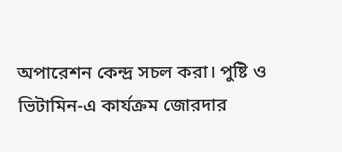অপারেশন কেন্দ্র সচল করা। পুষ্টি ও ভিটামিন-এ কার্যক্রম জোরদার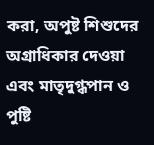করা, অপুষ্ট শিশুদের অগ্রাধিকার দেওয়া এবং মাতৃদুগ্ধপান ও পুষ্টি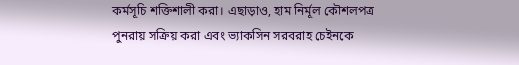কর্মসূচি শক্তিশালী করা। এছাড়াও, হাম নির্মূল কৌশলপত্র পুনরায় সক্রিয় করা এবং ভ্যাকসিন সরবরাহ চেইনকে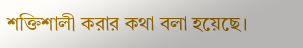শক্তিশালী করার কথা বলা হয়েছে।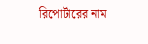রিপোর্টারের নাম